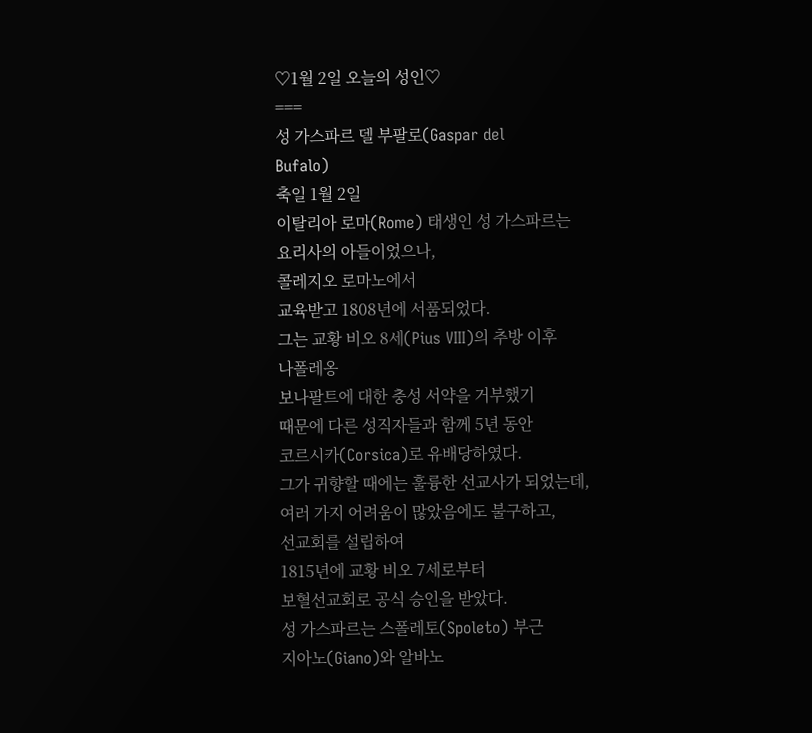♡1월 2일 오늘의 성인♡
===
성 가스파르 델 부팔로(Gaspar del
Bufalo)
축일 1월 2일
이탈리아 로마(Rome) 태생인 성 가스파르는
요리사의 아들이었으나,
콜레지오 로마노에서
교육받고 1808년에 서품되었다.
그는 교황 비오 8세(Pius VIII)의 추방 이후
나폴레옹
보나팔트에 대한 충성 서약을 거부했기
때문에 다른 성직자들과 함께 5년 동안
코르시카(Corsica)로 유배당하였다.
그가 귀향할 때에는 훌륭한 선교사가 되었는데,
여러 가지 어려움이 많았음에도 불구하고,
선교회를 설립하여
1815년에 교황 비오 7세로부터
보혈선교회로 공식 승인을 받았다.
성 가스파르는 스폴레토(Spoleto) 부근
지아노(Giano)와 알바노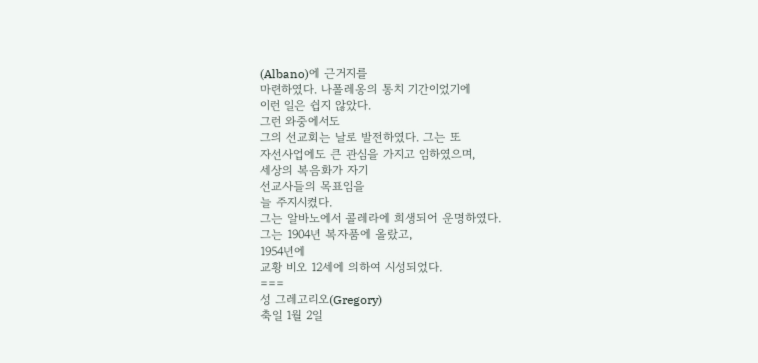(Albano)에 근거지를
마련하였다. 나폴레옹의 통치 기간이었기에
이런 일은 쉽지 않았다.
그런 와중에서도
그의 선교회는 날로 발전하였다. 그는 또
자선사업에도 큰 관심을 가지고 임하였으며,
세상의 복음화가 자기
선교사들의 목표임을
늘 주지시켰다.
그는 알바노에서 콜레라에 희생되어 운명하였다.
그는 1904년 복자품에 올랐고,
1954년에
교황 비오 12세에 의하여 시성되었다.
===
성 그레고리오(Gregory)
축일 1월 2일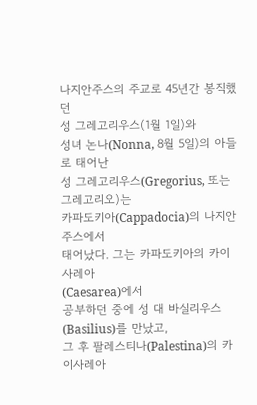나지안주스의 주교로 45년간 봉직했던
성 그레고리우스(1월 1일)와
성녀 논나(Nonna, 8월 5일)의 아들로 태어난
성 그레고리우스(Gregorius, 또는
그레고리오)는
카파도키아(Cappadocia)의 나지안주스에서
태어났다. 그는 카파도키아의 카이사레아
(Caesarea)에서
공부하던 중에 성 대 바실리우스
(Basilius)를 만났고,
그 후 팔레스티나(Palestina)의 카이사레아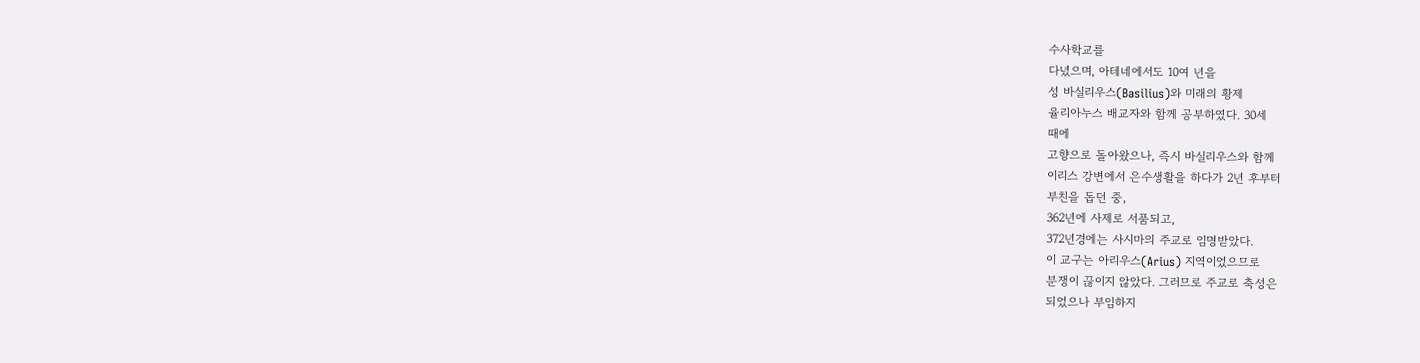수사학교를
다녔으며, 아테네에서도 10여 년을
성 바실리우스(Basilius)와 미래의 황제
율리아누스 배교자와 함께 공부하였다. 30세
때에
고향으로 돌아왔으나, 즉시 바실리우스와 함께
이리스 강변에서 은수생활을 하다가 2년 후부터
부친을 돕던 중,
362년에 사제로 서품되고,
372년경에는 사시마의 주교로 임명받았다.
이 교구는 아리우스(Arius) 지역이었으므로
분쟁이 끊이지 않았다. 그러므로 주교로 축성은
되었으나 부임하지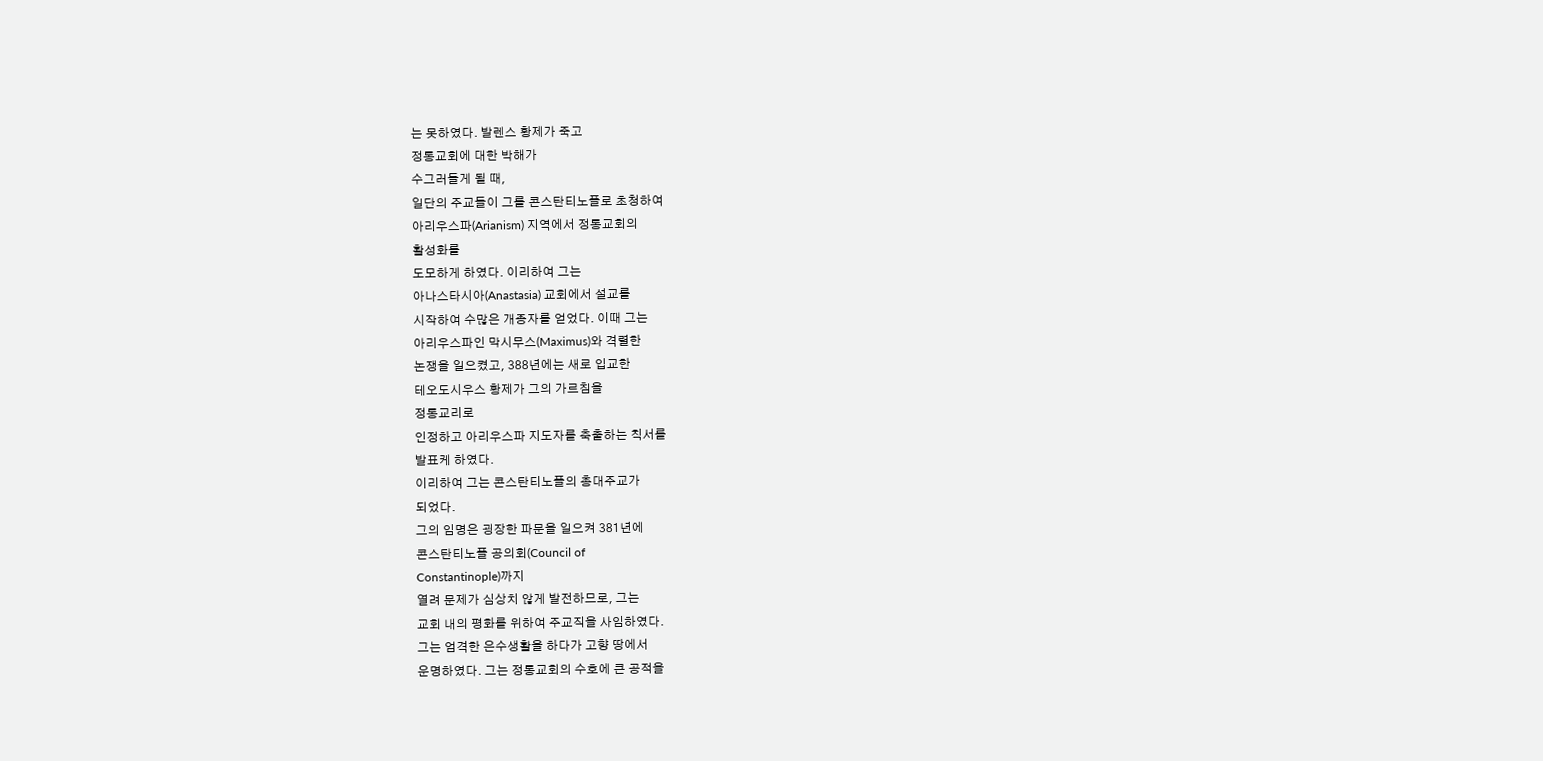는 못하였다. 발렌스 황제가 죽고
정통교회에 대한 박해가
수그러들게 될 때,
일단의 주교들이 그를 콘스탄티노플로 초청하여
아리우스파(Arianism) 지역에서 정통교회의
활성화를
도모하게 하였다. 이리하여 그는
아나스타시아(Anastasia) 교회에서 설교를
시작하여 수많은 개종자를 얻었다. 이때 그는
아리우스파인 막시무스(Maximus)와 격렬한
논쟁을 일으켰고, 388년에는 새로 입교한
테오도시우스 황제가 그의 가르침을
정통교리로
인정하고 아리우스파 지도자를 축출하는 칙서를
발표케 하였다.
이리하여 그는 콘스탄티노플의 총대주교가
되었다.
그의 임명은 굉장한 파문을 일으켜 381년에
콘스탄티노플 공의회(Council of
Constantinople)까지
열려 문제가 심상치 않게 발전하므로, 그는
교회 내의 평화를 위하여 주교직을 사임하였다.
그는 엄격한 은수생활을 하다가 고향 땅에서
운명하였다. 그는 정통교회의 수호에 큰 공적을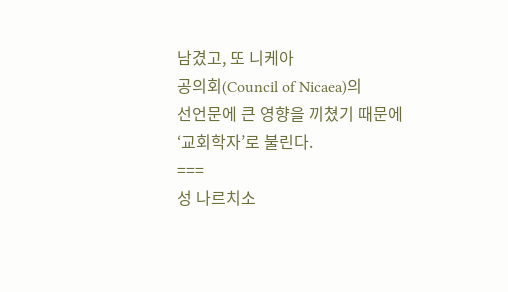남겼고, 또 니케아
공의회(Council of Nicaea)의
선언문에 큰 영향을 끼쳤기 때문에
‘교회학자’로 불린다.
===
성 나르치소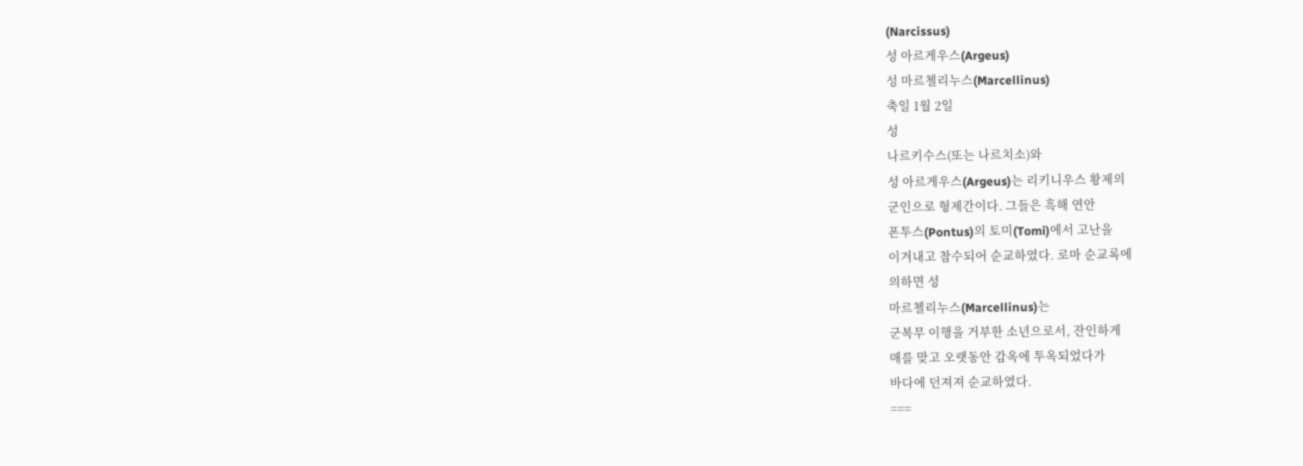(Narcissus)
성 아르게우스(Argeus)
성 마르첼리누스(Marcellinus)
축일 1월 2일
성
나르키수스(또는 나르치소)와
성 아르게우스(Argeus)는 리키니우스 황제의
군인으로 형제간이다. 그들은 흑해 연안
폰투스(Pontus)의 토미(Tomi)에서 고난을
이겨내고 참수되어 순교하였다. 로마 순교록에
의하면 성
마르첼리누스(Marcellinus)는
군복무 이행을 거부한 소년으로서, 잔인하게
매를 맞고 오랫동안 감옥에 투옥되었다가
바다에 던져져 순교하였다.
===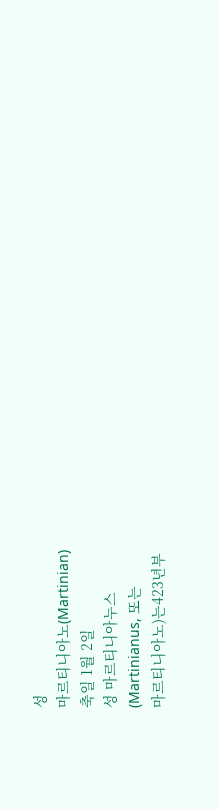성
마르티니아노(Martinian)
축일 1월 2일
성 마르티니아누스
(Martinianus, 또는
마르티니아노)는423년부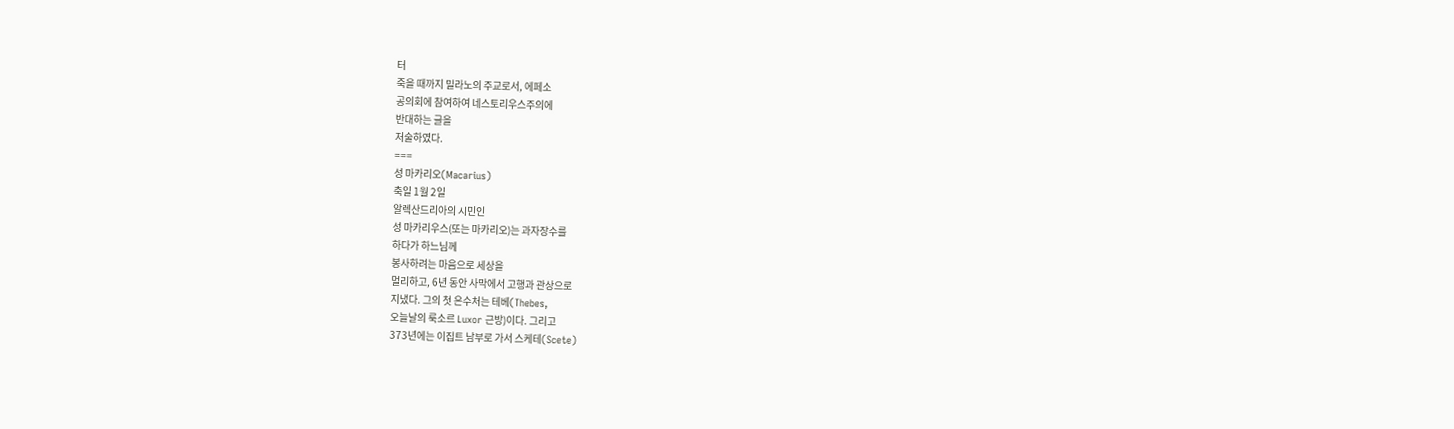터
죽을 때까지 밀라노의 주교로서, 에페소
공의회에 참여하여 네스토리우스주의에
반대하는 글을
저술하였다.
===
성 마카리오(Macarius)
축일 1월 2일
알렉산드리아의 시민인
성 마카리우스(또는 마카리오)는 과자장수를
하다가 하느님께
봉사하려는 마음으로 세상을
멀리하고, 6년 동안 사막에서 고행과 관상으로
지냈다. 그의 첫 은수처는 테베(Thebes,
오늘날의 룩소르 Luxor 근방)이다. 그리고
373년에는 이집트 남부로 가서 스케테(Scete)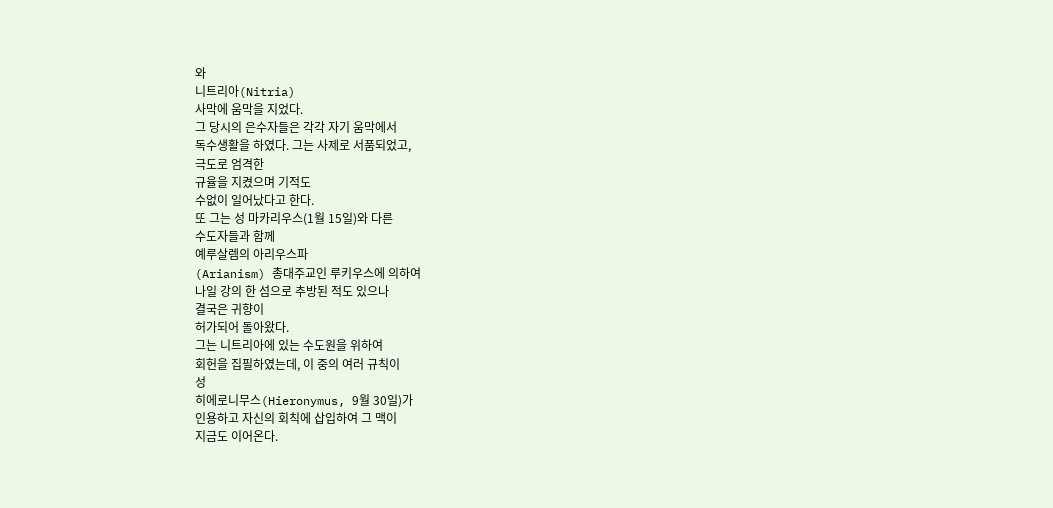와
니트리아(Nitria)
사막에 움막을 지었다.
그 당시의 은수자들은 각각 자기 움막에서
독수생활을 하였다. 그는 사제로 서품되었고,
극도로 엄격한
규율을 지켰으며 기적도
수없이 일어났다고 한다.
또 그는 성 마카리우스(1월 15일)와 다른
수도자들과 함께
예루살렘의 아리우스파
(Arianism) 총대주교인 루키우스에 의하여
나일 강의 한 섬으로 추방된 적도 있으나
결국은 귀향이
허가되어 돌아왔다.
그는 니트리아에 있는 수도원을 위하여
회헌을 집필하였는데, 이 중의 여러 규칙이
성
히에로니무스(Hieronymus, 9월 30일)가
인용하고 자신의 회칙에 삽입하여 그 맥이
지금도 이어온다.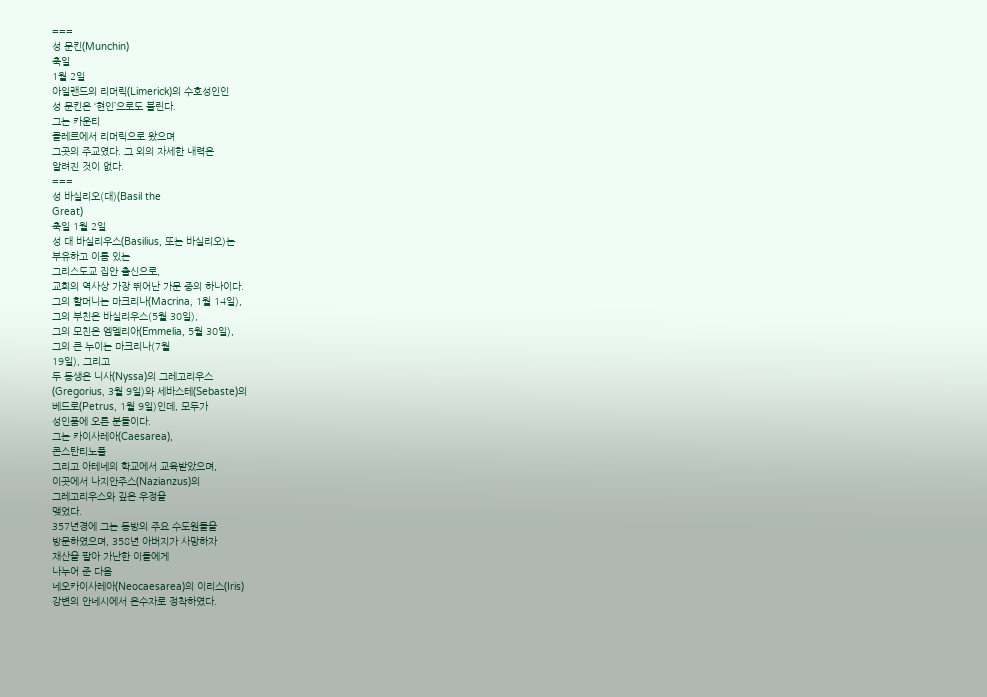===
성 문킨(Munchin)
축일
1월 2일
아일랜드의 리머릭(Limerick)의 수호성인인
성 문킨은 ‘현인’으로도 불린다.
그는 카운티
클레르에서 리머릭으로 왔으며
그곳의 주교였다. 그 외의 자세한 내력은
알려진 것이 없다.
===
성 바실리오(대)(Basil the
Great)
축일 1월 2일
성 대 바실리우스(Basilius, 또는 바실리오)는
부유하고 이름 있는
그리스도교 집안 출신으로,
교회의 역사상 가장 뛰어난 가문 중의 하나이다.
그의 할머니는 마크리나(Macrina, 1월 14일),
그의 부친은 바실리우스(5월 30일),
그의 모친은 엠멜리아(Emmelia, 5월 30일),
그의 큰 누이는 마크리나(7월
19일), 그리고
두 동생은 니사(Nyssa)의 그레고리우스
(Gregorius, 3월 9일)와 세바스테(Sebaste)의
베드로(Petrus, 1월 9일)인데, 모두가
성인품에 오른 분들이다.
그는 카이사레아(Caesarea),
콘스탄티노플
그리고 아테네의 학교에서 교육받았으며,
이곳에서 나지안주스(Nazianzus)의
그레고리우스와 깊은 우정을
맺었다.
357년경에 그는 동방의 주요 수도원들을
방문하였으며, 358년 아버지가 사망하자
재산을 팔아 가난한 이들에게
나누어 준 다음
네오카이사레아(Neocaesarea)의 이리스(Iris)
강변의 안네시에서 은수자로 정착하였다.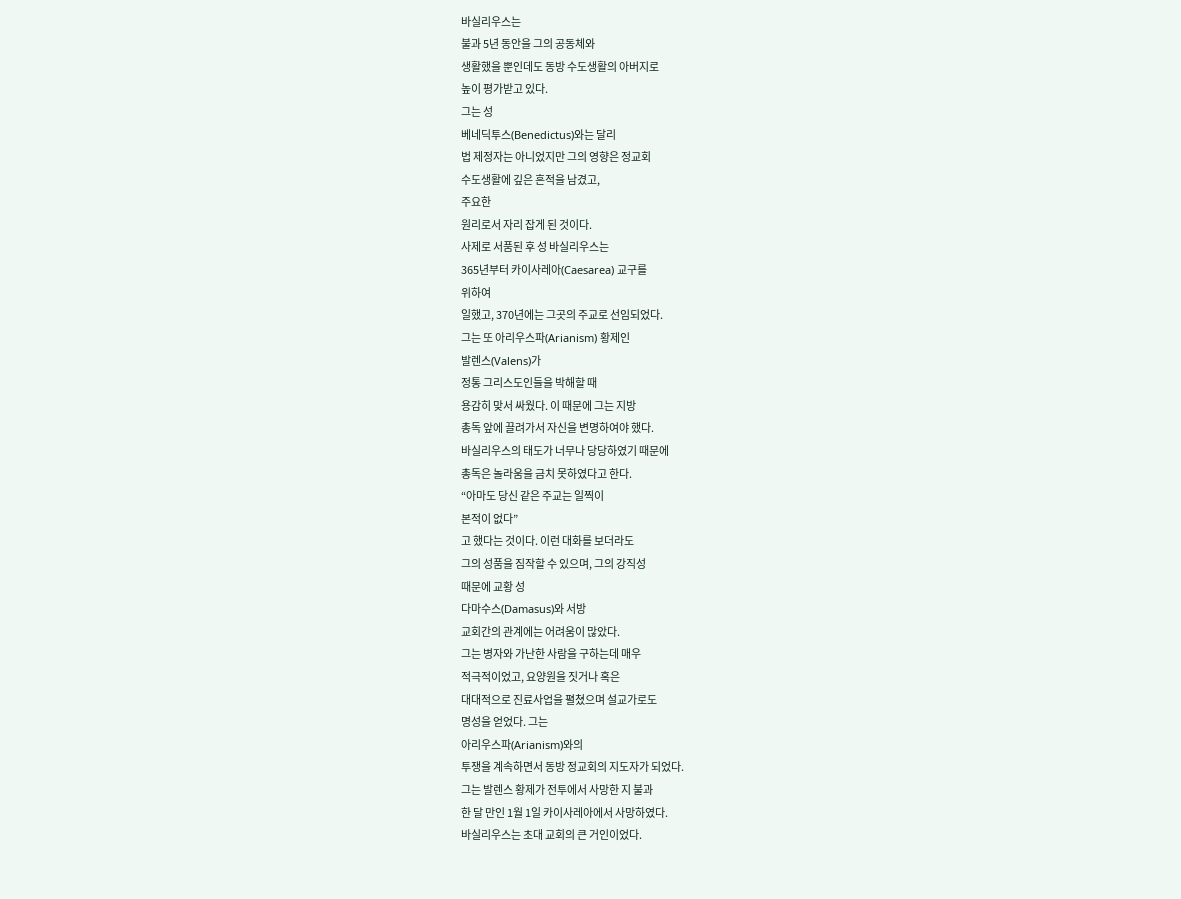바실리우스는
불과 5년 동안을 그의 공동체와
생활했을 뿐인데도 동방 수도생활의 아버지로
높이 평가받고 있다.
그는 성
베네딕투스(Benedictus)와는 달리
법 제정자는 아니었지만 그의 영향은 정교회
수도생활에 깊은 흔적을 남겼고,
주요한
원리로서 자리 잡게 된 것이다.
사제로 서품된 후 성 바실리우스는
365년부터 카이사레아(Caesarea) 교구를
위하여
일했고, 370년에는 그곳의 주교로 선임되었다.
그는 또 아리우스파(Arianism) 황제인
발렌스(Valens)가
정통 그리스도인들을 박해할 때
용감히 맞서 싸웠다. 이 때문에 그는 지방
총독 앞에 끌려가서 자신을 변명하여야 했다.
바실리우스의 태도가 너무나 당당하였기 때문에
총독은 놀라움을 금치 못하였다고 한다.
“아마도 당신 같은 주교는 일찍이
본적이 없다”
고 했다는 것이다. 이런 대화를 보더라도
그의 성품을 짐작할 수 있으며, 그의 강직성
때문에 교황 성
다마수스(Damasus)와 서방
교회간의 관계에는 어려움이 많았다.
그는 병자와 가난한 사람을 구하는데 매우
적극적이었고, 요양원을 짓거나 혹은
대대적으로 진료사업을 펼쳤으며 설교가로도
명성을 얻었다. 그는
아리우스파(Arianism)와의
투쟁을 계속하면서 동방 정교회의 지도자가 되었다.
그는 발렌스 황제가 전투에서 사망한 지 불과
한 달 만인 1월 1일 카이사레아에서 사망하였다.
바실리우스는 초대 교회의 큰 거인이었다.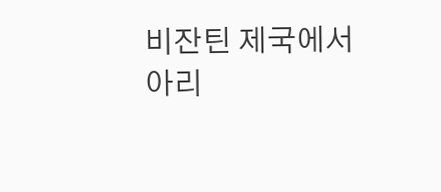비잔틴 제국에서
아리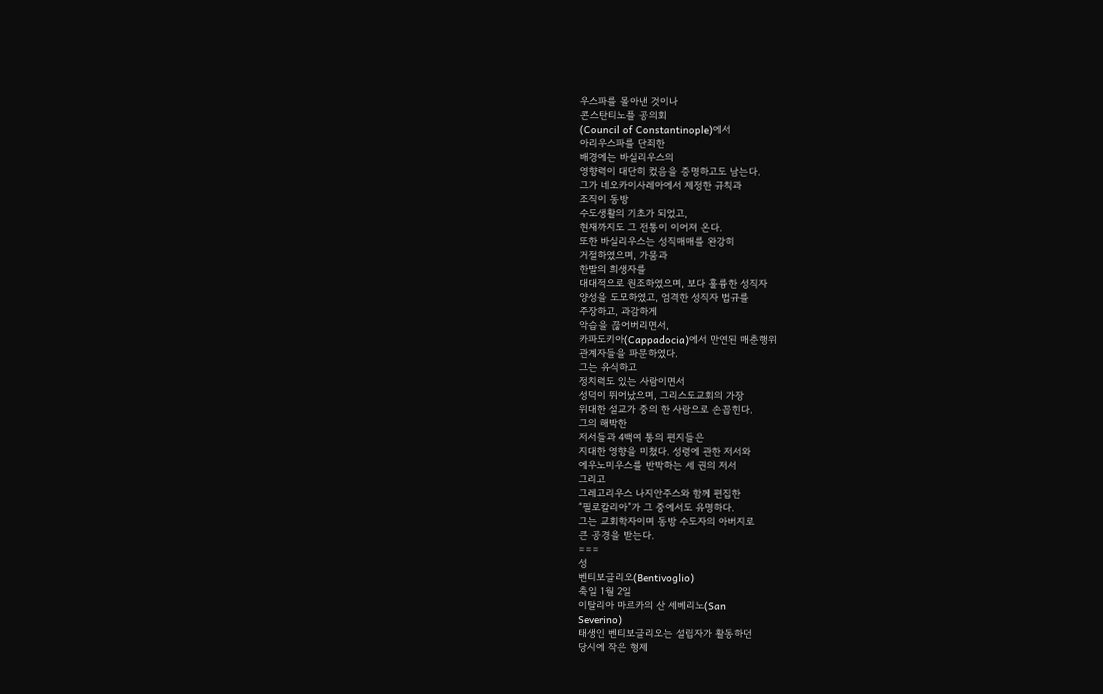우스파를 몰아낸 것이나
콘스탄티노플 공의회
(Council of Constantinople)에서
아리우스파를 단죄한
배경에는 바실리우스의
영향력이 대단히 컸음을 증명하고도 남는다.
그가 네오카이사레아에서 제정한 규칙과
조직이 동방
수도생활의 기초가 되었고,
현재까지도 그 전통이 이어져 온다.
또한 바실리우스는 성직매매를 완강히
거절하였으며, 가뭄과
한발의 희생자를
대대적으로 원조하였으며, 보다 훌륭한 성직자
양성을 도모하였고, 엄격한 성직자 법규를
주장하고, 과감하게
악습을 끊어버리면서,
카파도키아(Cappadocia)에서 만연된 매춘행위
관계자들을 파문하였다.
그는 유식하고
정치력도 있는 사람이면서
성덕이 뛰어났으며, 그리스도교회의 가장
위대한 설교가 중의 한 사람으로 손꼽힌다.
그의 해박한
저서들과 4백여 통의 편지들은
지대한 영향을 미쳤다. 성령에 관한 저서와
에우노미우스를 반박하는 세 권의 저서
그리고
그레고리우스 나지안주스와 함께 편집한
“필로칼리아”가 그 중에서도 유명하다.
그는 교회학자이며 동방 수도자의 아버지로
큰 공경을 받는다.
===
성
벤티보글리오(Bentivoglio)
축일 1월 2일
이탈리아 마르카의 산 세베리노(San
Severino)
태생인 벤티보글리오는 설립자가 활동하던
당시에 작은 형제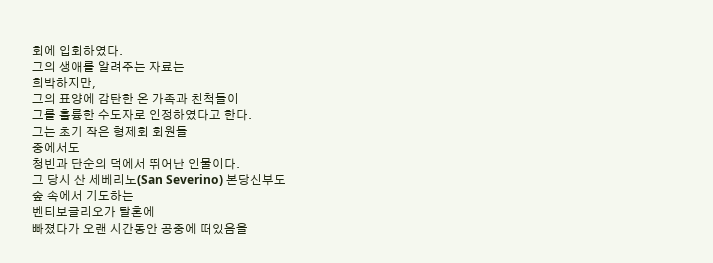회에 입회하였다.
그의 생애를 알려주는 자료는
희박하지만,
그의 표양에 감탄한 온 가족과 친척들이
그를 훌륭한 수도자로 인정하였다고 한다.
그는 초기 작은 형제회 회원들
중에서도
청빈과 단순의 덕에서 뛰어난 인물이다.
그 당시 산 세베리노(San Severino) 본당신부도
숲 속에서 기도하는
벤티보글리오가 탈혼에
빠졌다가 오랜 시간동안 공중에 떠있음을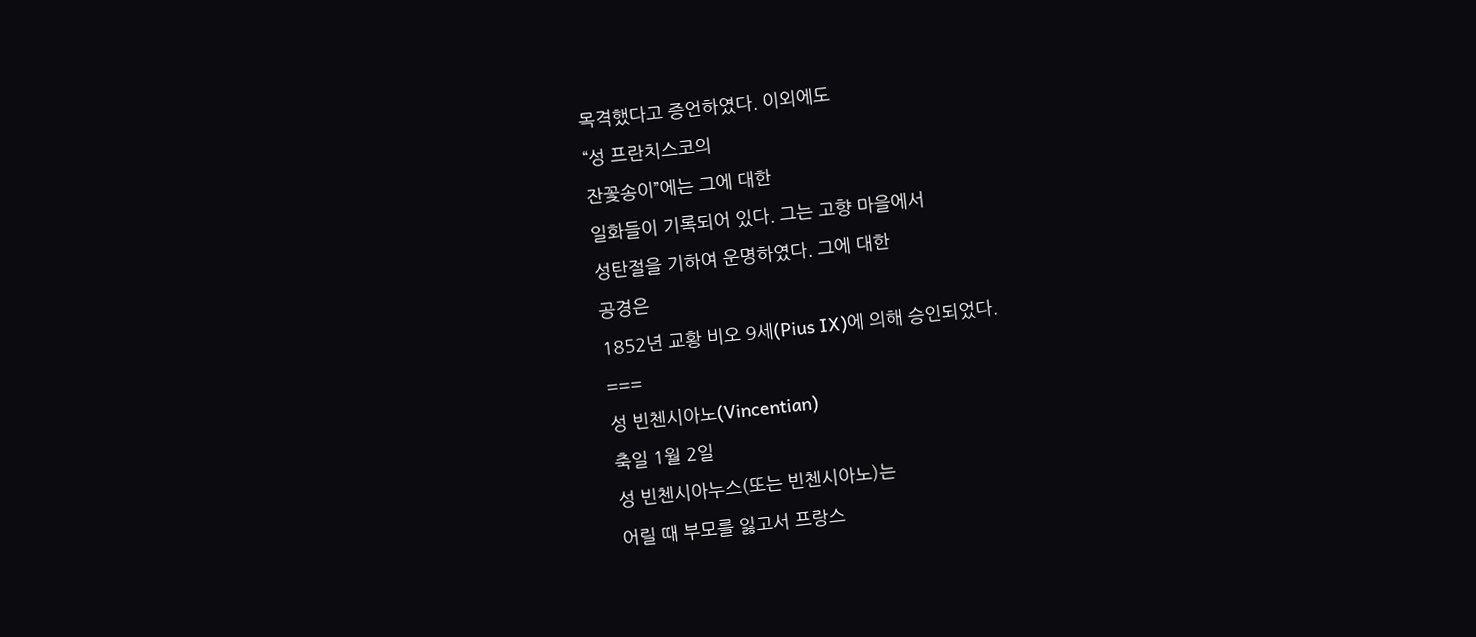목격했다고 증언하였다. 이외에도
“성 프란치스코의
잔꽃송이”에는 그에 대한
일화들이 기록되어 있다. 그는 고향 마을에서
성탄절을 기하여 운명하였다. 그에 대한
공경은
1852년 교황 비오 9세(Pius IX)에 의해 승인되었다.
===
성 빈첸시아노(Vincentian)
축일 1월 2일
성 빈첸시아누스(또는 빈첸시아노)는
어릴 때 부모를 잃고서 프랑스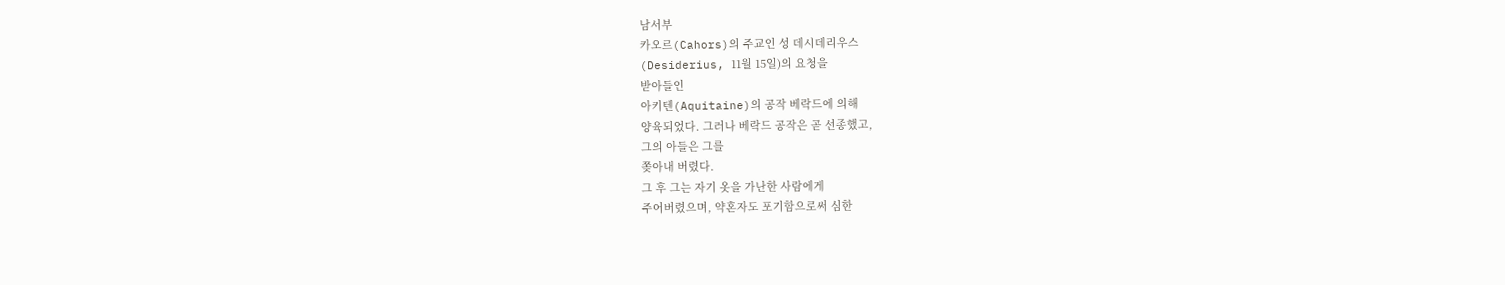남서부
카오르(Cahors)의 주교인 성 데시데리우스
(Desiderius, 11월 15일)의 요청을
받아들인
아키텐(Aquitaine)의 공작 베락드에 의해
양육되었다. 그러나 베락드 공작은 곧 선종했고,
그의 아들은 그를
쫒아내 버렸다.
그 후 그는 자기 옷을 가난한 사람에게
주어버렸으며, 약혼자도 포기함으로써 심한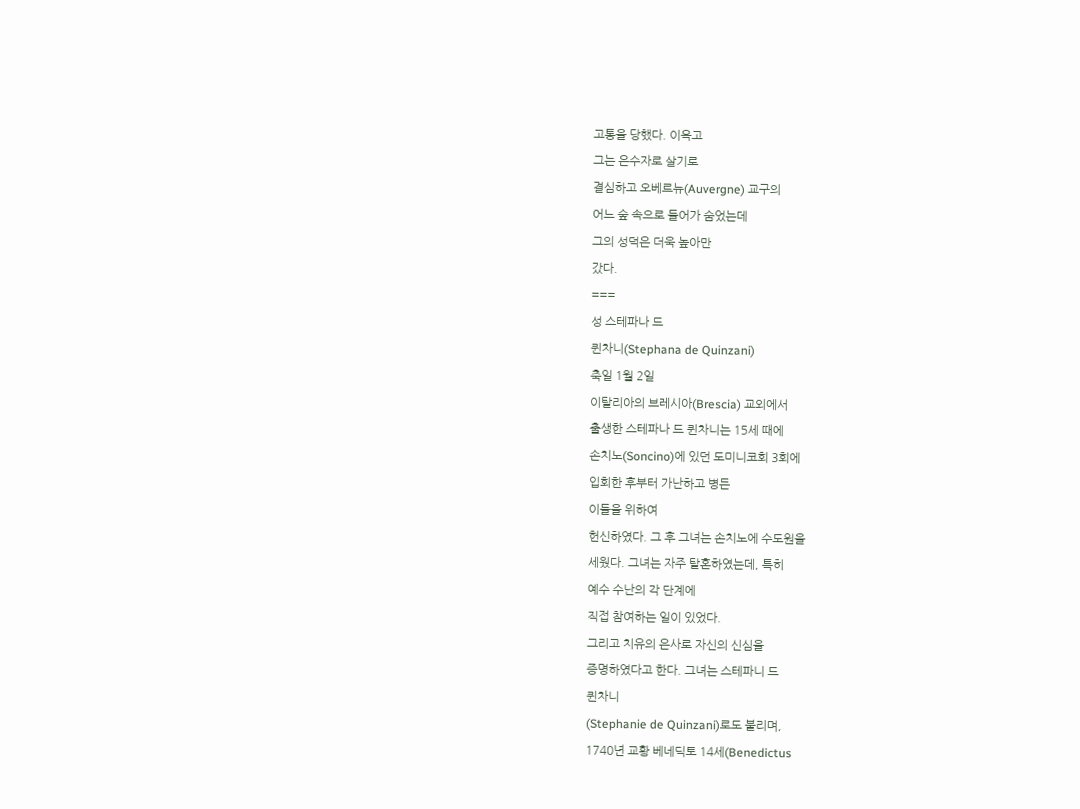고통을 당했다. 이윽고
그는 은수자로 살기로
결심하고 오베르뉴(Auvergne) 교구의
어느 숲 속으로 들어가 숨었는데
그의 성덕은 더욱 높아만
갔다.
===
성 스테파나 드
퀸차니(Stephana de Quinzani)
축일 1월 2일
이탈리아의 브레시아(Brescia) 교외에서
출생한 스테파나 드 퀸차니는 15세 때에
손치노(Soncino)에 있던 도미니코회 3회에
입회한 후부터 가난하고 병든
이들을 위하여
헌신하였다. 그 후 그녀는 손치노에 수도원을
세웠다. 그녀는 자주 탈혼하였는데, 특히
예수 수난의 각 단계에
직접 참여하는 일이 있었다.
그리고 치유의 은사로 자신의 신심을
증명하였다고 한다. 그녀는 스테파니 드
퀸차니
(Stephanie de Quinzani)로도 불리며,
1740년 교황 베네딕토 14세(Benedictus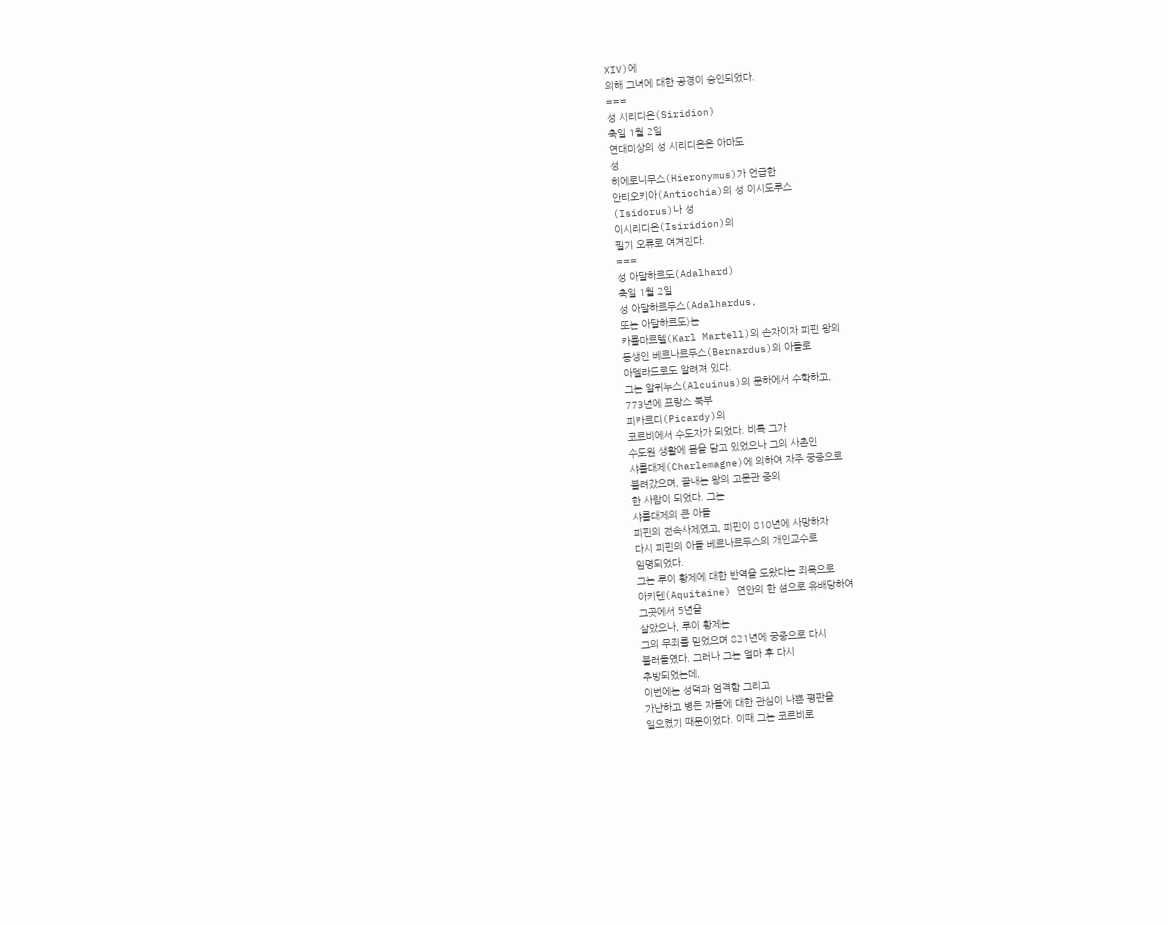XIV)에
의해 그녀에 대한 공경이 승인되었다.
===
성 시리디온(Siridion)
축일 1월 2일
연대미상의 성 시리디온은 아마도
성
히에로니무스(Hieronymus)가 언급한
안티오키아(Antiochia)의 성 이시도루스
(Isidorus)나 성
이시리디온(Isiridion)의
필기 오류로 여겨진다.
===
성 아달하르도(Adalhard)
축일 1월 2일
성 아달하르두스(Adalhardus,
또는 아달하르도)는
카를마르텔(Karl Martell)의 손자이자 피핀 왕의
동생인 베르나르두스(Bernardus)의 아들로
아델라드로도 알려져 있다.
그는 알퀴누스(Alcuinus)의 문하에서 수학하고,
773년에 프랑스 북부
피카르디(Picardy)의
코르비에서 수도자가 되었다. 비록 그가
수도원 생활에 몸을 담고 있었으나 그의 사촌인
샤를대제(Charlemagne)에 의하여 자주 궁중으로
불려갔으며, 끝내는 왕의 고문관 중의
한 사람이 되었다. 그는
샤를대제의 큰 아들
피핀의 전속사제였고, 피핀이 810년에 사망하자
다시 피핀의 아들 베르나르두스의 개인교수로
임명되었다.
그는 루이 황제에 대한 반역을 도왔다는 죄목으로
아키텐(Aquitaine) 연안의 한 섬으로 유배당하여
그곳에서 5년을
살았으나, 루이 황제는
그의 무죄를 믿었으며 821년에 궁중으로 다시
불러들였다. 그러나 그는 얼마 후 다시
추방되었는데,
이번에는 성덕과 엄격함 그리고
가난하고 병든 자들에 대한 관심이 나쁜 평판을
일으켰기 때문이었다. 이때 그는 코르비로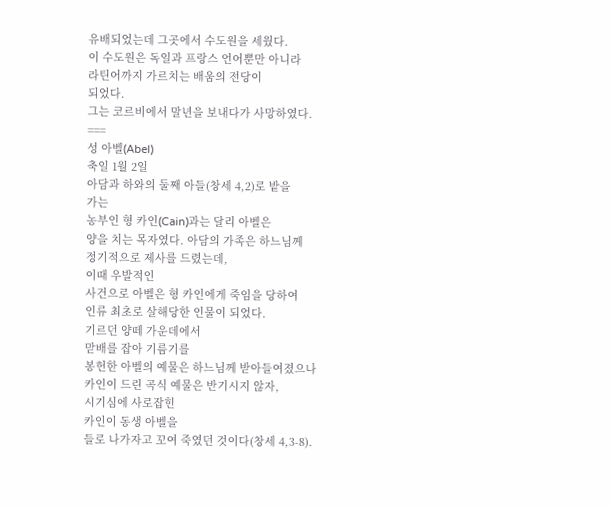유배되었는데 그곳에서 수도원을 세웠다.
이 수도원은 독일과 프랑스 언어뿐만 아니라
라틴어까지 가르치는 배움의 전당이
되었다.
그는 코르비에서 말년을 보내다가 사망하였다.
===
성 아벨(Abel)
축일 1월 2일
아담과 하와의 둘째 아들(창세 4,2)로 밭을
가는
농부인 형 카인(Cain)과는 달리 아벨은
양을 치는 목자였다. 아담의 가족은 하느님께
정기적으로 제사를 드렸는데,
이때 우발적인
사건으로 아벨은 형 카인에게 죽임을 당하여
인류 최초로 살해당한 인물이 되었다.
기르던 양떼 가운데에서
맏배를 잡아 기름기를
봉헌한 아벨의 예물은 하느님께 받아들여졌으나
카인이 드린 곡식 예물은 반기시지 않자,
시기심에 사로잡힌
카인이 동생 아벨을
들로 나가자고 꼬여 죽였던 것이다(창세 4,3-8).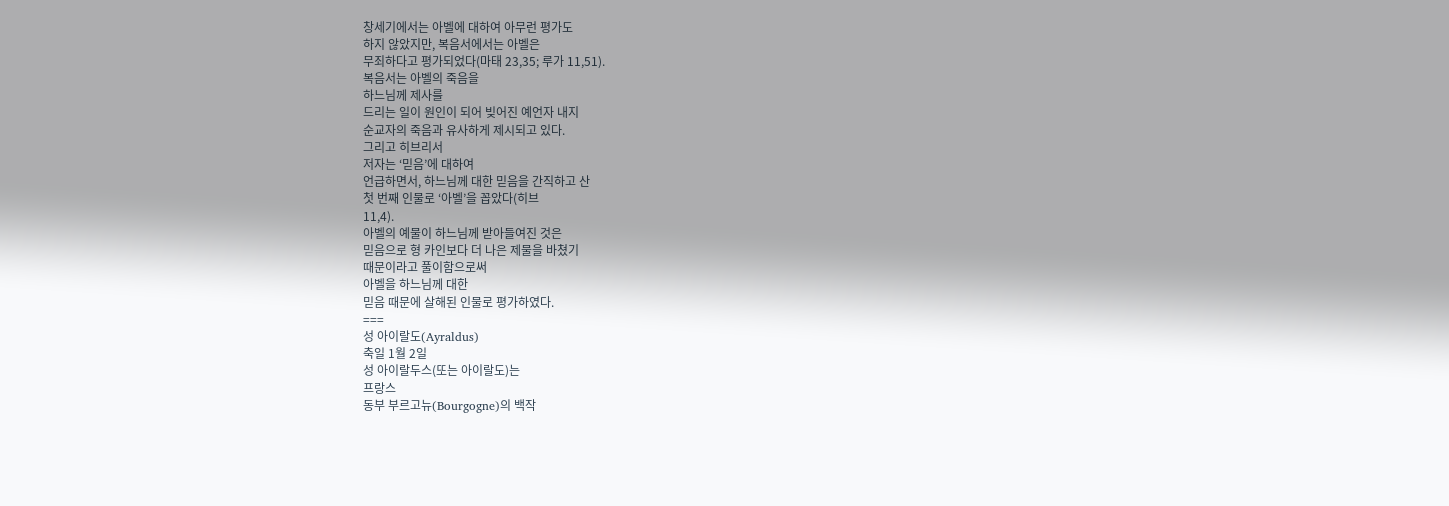창세기에서는 아벨에 대하여 아무런 평가도
하지 않았지만, 복음서에서는 아벨은
무죄하다고 평가되었다(마태 23,35; 루가 11,51).
복음서는 아벨의 죽음을
하느님께 제사를
드리는 일이 원인이 되어 빚어진 예언자 내지
순교자의 죽음과 유사하게 제시되고 있다.
그리고 히브리서
저자는 ‘믿음’에 대하여
언급하면서, 하느님께 대한 믿음을 간직하고 산
첫 번째 인물로 ‘아벨’을 꼽았다(히브
11,4).
아벨의 예물이 하느님께 받아들여진 것은
믿음으로 형 카인보다 더 나은 제물을 바쳤기
때문이라고 풀이함으로써
아벨을 하느님께 대한
믿음 때문에 살해된 인물로 평가하였다.
===
성 아이랄도(Ayraldus)
축일 1월 2일
성 아이랄두스(또는 아이랄도)는
프랑스
동부 부르고뉴(Bourgogne)의 백작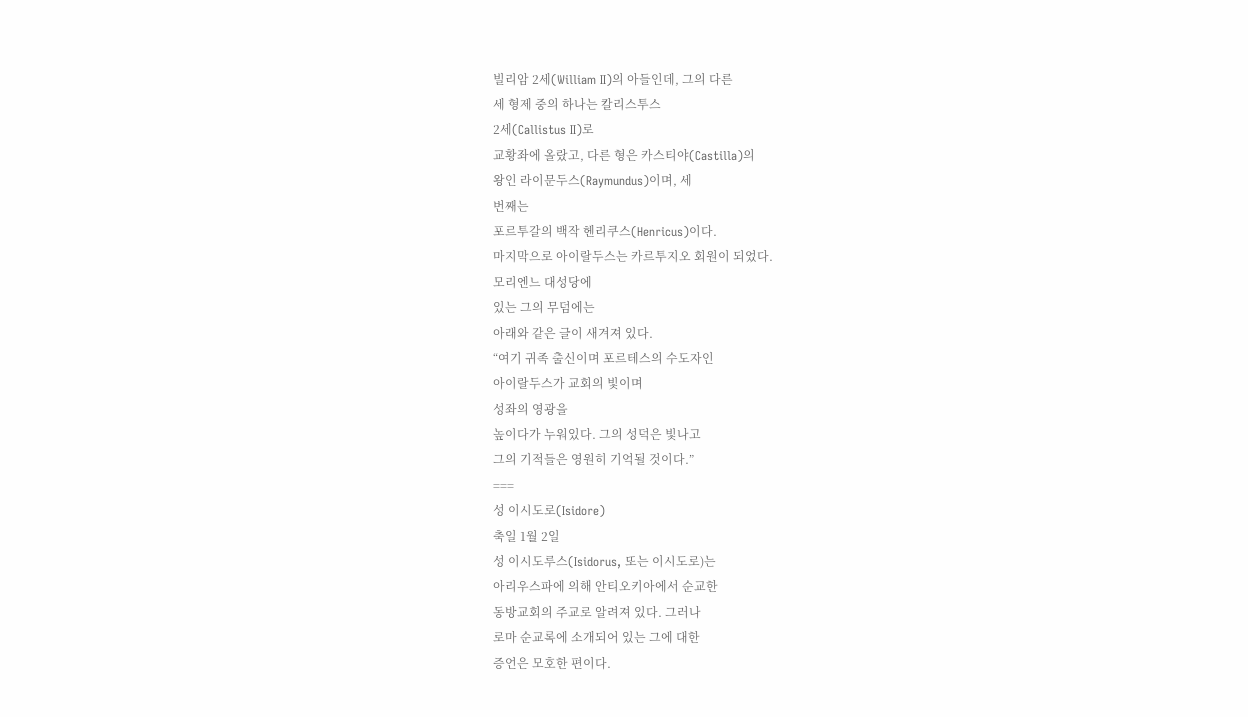빌리암 2세(William II)의 아들인데, 그의 다른
세 형제 중의 하나는 칼리스투스
2세(Callistus II)로
교황좌에 올랐고, 다른 형은 카스티야(Castilla)의
왕인 라이문두스(Raymundus)이며, 세
번째는
포르투갈의 백작 헨리쿠스(Henricus)이다.
마지막으로 아이랄두스는 카르투지오 회원이 되었다.
모리엔느 대성당에
있는 그의 무덤에는
아래와 같은 글이 새겨져 있다.
“여기 귀족 출신이며 포르테스의 수도자인
아이랄두스가 교회의 빛이며
성좌의 영광을
높이다가 누워있다. 그의 성덕은 빛나고
그의 기적들은 영원히 기억될 것이다.”
===
성 이시도로(Isidore)
축일 1월 2일
성 이시도루스(Isidorus, 또는 이시도로)는
아리우스파에 의해 안티오키아에서 순교한
동방교회의 주교로 알려져 있다. 그러나
로마 순교록에 소개되어 있는 그에 대한
증언은 모호한 편이다.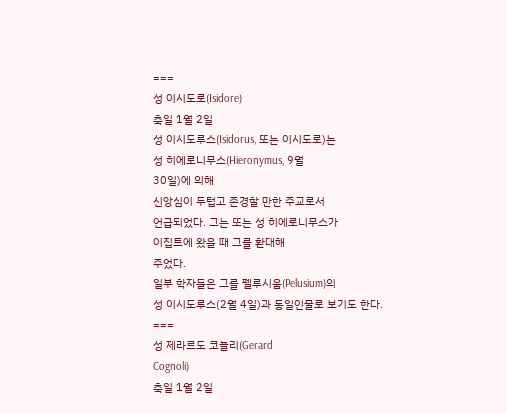===
성 이시도로(Isidore)
축일 1월 2일
성 이시도루스(Isidorus, 또는 이시도로)는
성 히에로니무스(Hieronymus, 9월
30일)에 의해
신앙심이 두텁고 존경할 만한 주교로서
언급되었다. 그는 또는 성 히에로니무스가
이집트에 왔을 때 그를 환대해
주었다.
일부 학자들은 그를 펠루시움(Pelusium)의
성 이시도루스(2월 4일)과 동일인물로 보기도 한다.
===
성 제라르도 코뇰리(Gerard
Cognoli)
축일 1월 2일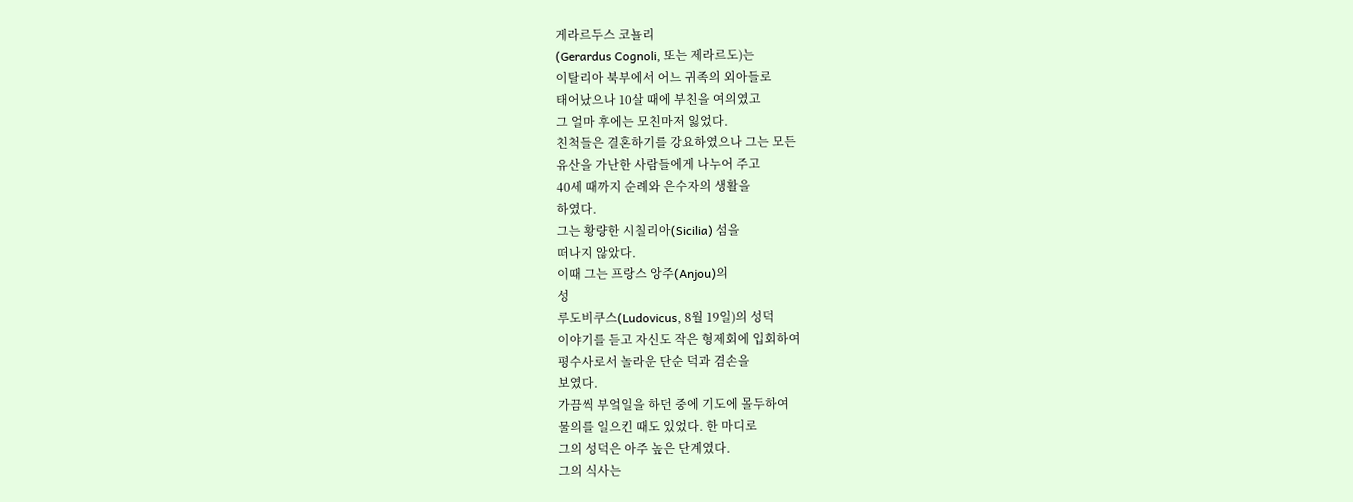게라르두스 코뇰리
(Gerardus Cognoli, 또는 제라르도)는
이탈리아 북부에서 어느 귀족의 외아들로
태어났으나 10살 때에 부친을 여의였고
그 얼마 후에는 모친마저 잃었다.
친척들은 결혼하기를 강요하였으나 그는 모든
유산을 가난한 사람들에게 나누어 주고
40세 때까지 순례와 은수자의 생활을
하였다.
그는 황량한 시칠리아(Sicilia) 섬을
떠나지 않았다.
이때 그는 프랑스 앙주(Anjou)의
성
루도비쿠스(Ludovicus, 8월 19일)의 성덕
이야기를 듣고 자신도 작은 형제회에 입회하여
평수사로서 놀라운 단순 덕과 겸손을
보였다.
가끔씩 부엌일을 하던 중에 기도에 몰두하여
물의를 일으킨 때도 있었다. 한 마디로
그의 성덕은 아주 높은 단계였다.
그의 식사는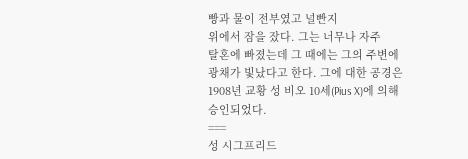빵과 물이 전부였고 널빤지
위에서 잠을 잤다. 그는 너무나 자주
탈혼에 빠졌는데 그 때에는 그의 주변에
광채가 빛났다고 한다. 그에 대한 공경은
1908년 교황 성 비오 10세(Pius X)에 의해
승인되었다.
===
성 시그프리드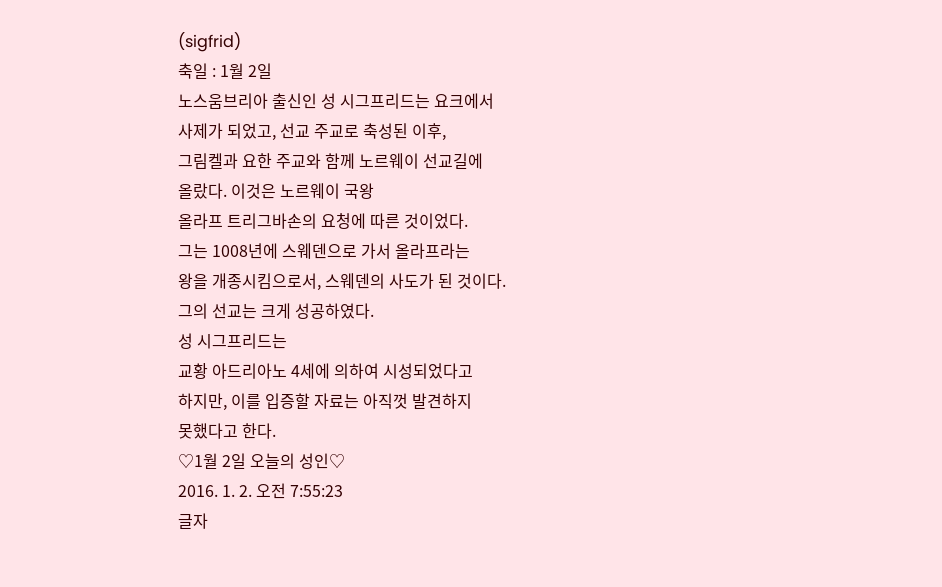(sigfrid)
축일 : 1월 2일
노스움브리아 출신인 성 시그프리드는 요크에서
사제가 되었고, 선교 주교로 축성된 이후,
그림켈과 요한 주교와 함께 노르웨이 선교길에
올랐다. 이것은 노르웨이 국왕
올라프 트리그바손의 요청에 따른 것이었다.
그는 1008년에 스웨덴으로 가서 올라프라는
왕을 개종시킴으로서, 스웨덴의 사도가 된 것이다.
그의 선교는 크게 성공하였다.
성 시그프리드는
교황 아드리아노 4세에 의하여 시성되었다고
하지만, 이를 입증할 자료는 아직껏 발견하지
못했다고 한다.
♡1월 2일 오늘의 성인♡
2016. 1. 2. 오전 7:55:23
글자